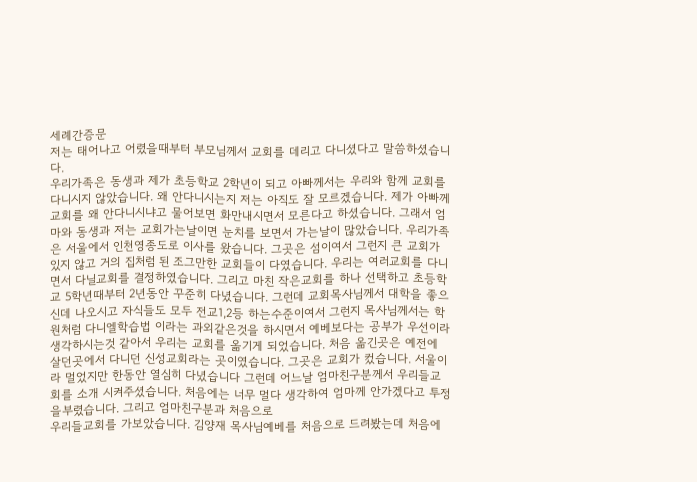세례간증문
저는 태어나고 어렸을때부터 부모님께서 교회를 데리고 다니셨다고 말씀하셨습니다.
우리가족은 동생과 제가 초등학교 2학년이 되고 아빠께서는 우리와 함께 교회를 다니시지 않았습니다. 왜 안다니시는지 저는 아직도 잘 모르겠습니다. 제가 아빠께 교회를 왜 안다니시냐고 물어보면 화만내시면서 모른다고 하셨습니다. 그래서 엄마와 동생과 저는 교회가는날이면 눈치를 보면서 가는날이 많았습니다. 우리가족은 서울에서 인천영종도로 이사를 왔습니다. 그곳은 섬이여서 그런지 큰 교회가 있지 않고 거의 집처럼 된 조그만한 교회들이 다였습니다. 우리는 여러교회를 다니면서 다닐교회를 결정하였습니다. 그리고 마친 작은교회를 하나 선택하고 초등학교 5학년때부터 2년동안 꾸준히 다녔습니다. 그런데 교회목사님께서 대학을 좋으신데 나오시고 자식들도 모두 전교1,2등 하는수준이여서 그런지 목사님께서는 학원처럼 다니엘학습법 이라는 과외같은것을 하시면서 예베보다는 공부가 우선이라 생각하시는것 같아서 우리는 교회를 옮기게 되었습니다. 처음 옮긴곳은 예전에 살던곳에서 다니던 신성교회라는 곳이였습니다. 그곳은 교회가 컸습니다. 서울이라 멀었지만 한동안 열심히 다녔습니다 그런데 어느날 엄마친구분께서 우리들교회를 소개 시켜주셨습니다. 처음에는 너무 멀다 생각하여 엄마께 안가겠다고 투정을부렸습니다. 그리고 엄마친구분과 처음으로
우리들교회를 가보았습니다. 김양재 목사님예베를 처음으로 드려봤는데 처음에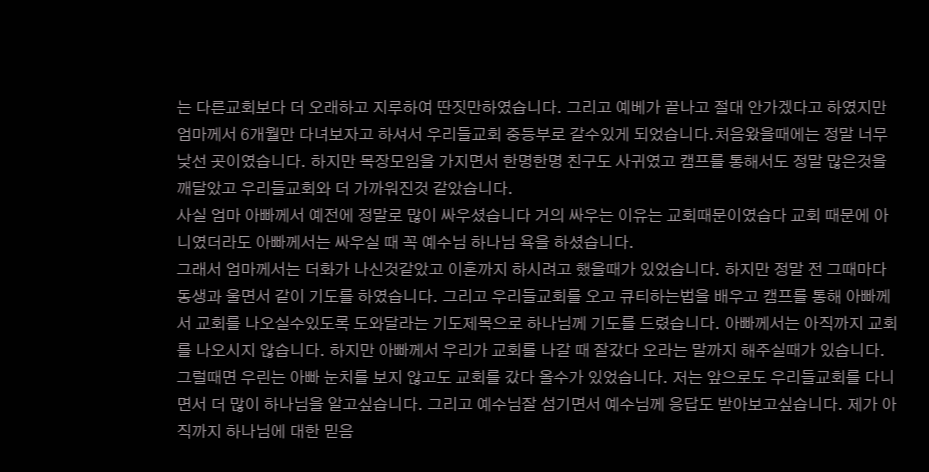는 다른교회보다 더 오래하고 지루하여 딴짓만하였습니다. 그리고 예베가 끝나고 절대 안가겠다고 하였지만 엄마께서 6개월만 다녀보자고 하셔서 우리들교회 중등부로 갈수있게 되었습니다.처음왔을때에는 정말 너무 낮선 곳이였습니다. 하지만 목장모임을 가지면서 한명한명 친구도 사귀였고 캠프를 통해서도 정말 많은것을 깨달았고 우리들교회와 더 가까워진것 같았습니다.
사실 엄마 아빠께서 예전에 정말로 많이 싸우셨습니다 거의 싸우는 이유는 교회때문이였습다 교회 때문에 아니였더라도 아빠께서는 싸우실 때 꼭 예수님 하나님 욕을 하셨습니다.
그래서 엄마께서는 더화가 나신것같았고 이혼까지 하시려고 했을때가 있었습니다. 하지만 정말 전 그때마다 동생과 울면서 같이 기도를 하였습니다. 그리고 우리들교회를 오고 큐티하는법을 배우고 캠프를 통해 아빠께서 교회를 나오실수있도록 도와달라는 기도제목으로 하나님께 기도를 드렸습니다. 아빠께서는 아직까지 교회를 나오시지 않습니다. 하지만 아빠께서 우리가 교회를 나갈 때 잘갔다 오라는 말까지 해주실때가 있습니다. 그럴때면 우린는 아빠 눈치를 보지 않고도 교회를 갔다 올수가 있었습니다. 저는 앞으로도 우리들교회를 다니면서 더 많이 하나님을 알고싶습니다. 그리고 예수님잘 섬기면서 예수님께 응답도 받아보고싶습니다. 제가 아직까지 하나님에 대한 믿음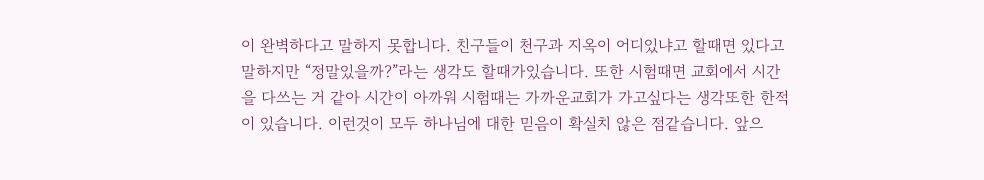이 완벽하다고 말하지 못합니다. 친구들이 천구과 지옥이 어디있냐고 할때면 있다고 말하지만 “정말있을까?”라는 생각도 할때가있습니다. 또한 시험때면 교회에서 시간을 다쓰는 거 같아 시간이 아까워 시험때는 가까운교회가 가고싶다는 생각또한 한적이 있습니다. 이런것이 모두 하나님에 대한 믿음이 확실치 않은 점같습니다. 앞으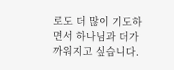로도 더 많이 기도하면서 하나님과 더가까워지고 싶습니다.